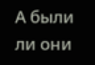А были ли они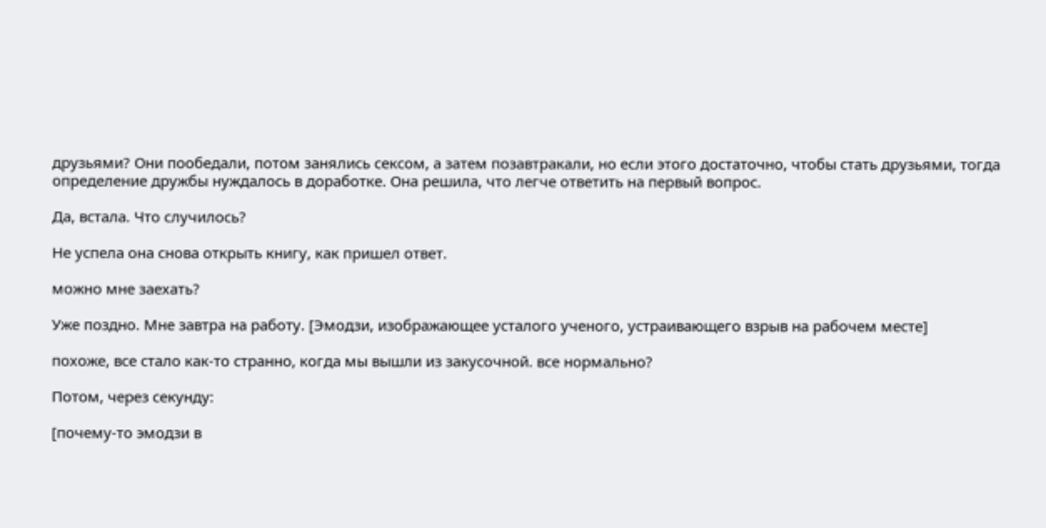друзьями? Они пообедали, потом занялись сексом, а затем позавтракали, но если этого достаточно, чтобы стать друзьями, тогда определение дружбы нуждалось в доработке. Она решила, что легче ответить на первый вопрос.

Да, встала. Что случилось?

Не успела она снова открыть книгу, как пришел ответ.

можно мне заехать?

Уже поздно. Мне завтра на работу. [Эмодзи, изображающее усталого ученого, устраивающего взрыв на рабочем месте]

похоже, все стало как-то странно, когда мы вышли из закусочной. все нормально?

Потом, через секунду:

[почему-то эмодзи в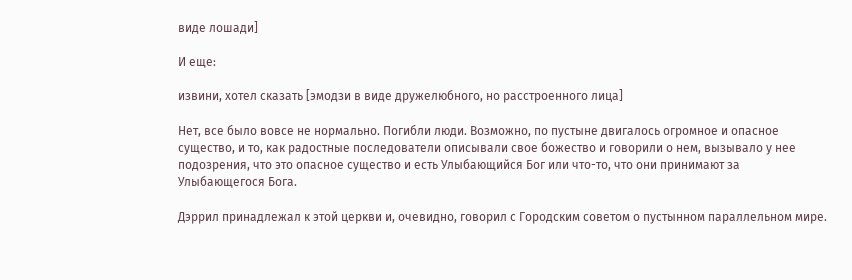виде лошади]

И еще:

извини, хотел сказать [эмодзи в виде дружелюбного, но расстроенного лица]

Нет, все было вовсе не нормально. Погибли люди. Возможно, по пустыне двигалось огромное и опасное существо, и то, как радостные последователи описывали свое божество и говорили о нем, вызывало у нее подозрения, что это опасное существо и есть Улыбающийся Бог или что-то, что они принимают за Улыбающегося Бога.

Дэррил принадлежал к этой церкви и, очевидно, говорил с Городским советом о пустынном параллельном мире.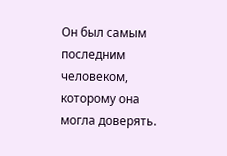Он был самым последним человеком, которому она могла доверять.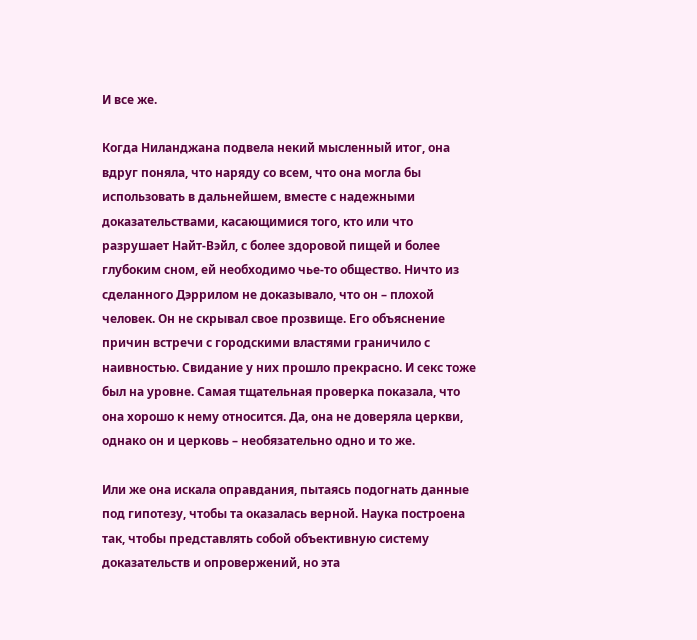И все же.

Когда Ниланджана подвела некий мысленный итог, она вдруг поняла, что наряду со всем, что она могла бы использовать в дальнейшем, вместе с надежными доказательствами, касающимися того, кто или что разрушает Найт-Вэйл, с более здоровой пищей и более глубоким сном, ей необходимо чье-то общество. Ничто из сделанного Дэррилом не доказывало, что он – плохой человек. Он не скрывал свое прозвище. Его объяснение причин встречи с городскими властями граничило с наивностью. Свидание у них прошло прекрасно. И секс тоже был на уровне. Самая тщательная проверка показала, что она хорошо к нему относится. Да, она не доверяла церкви, однако он и церковь – необязательно одно и то же.

Или же она искала оправдания, пытаясь подогнать данные под гипотезу, чтобы та оказалась верной. Наука построена так, чтобы представлять собой объективную систему доказательств и опровержений, но эта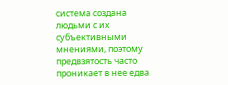система создана людьми с их субъективными мнениями, поэтому предвзятость часто проникает в нее едва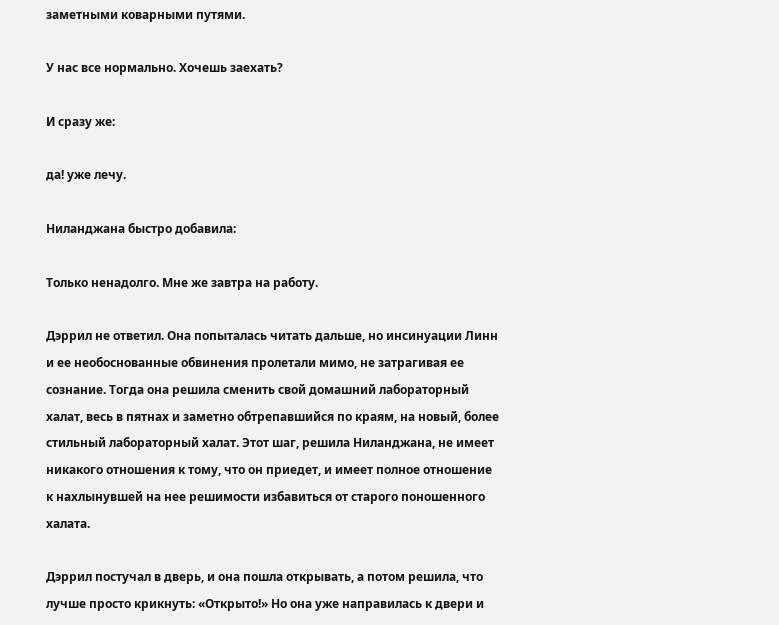заметными коварными путями.

У нас все нормально. Хочешь заехать?

И сразу же:

да! уже лечу.

Ниланджана быстро добавила:

Только ненадолго. Мне же завтра на работу.

Дэррил не ответил. Она попыталась читать дальше, но инсинуации Линн и ее необоснованные обвинения пролетали мимо, не затрагивая ее сознание. Тогда она решила сменить свой домашний лабораторный халат, весь в пятнах и заметно обтрепавшийся по краям, на новый, более стильный лабораторный халат. Этот шаг, решила Ниланджана, не имеет никакого отношения к тому, что он приедет, и имеет полное отношение к нахлынувшей на нее решимости избавиться от старого поношенного халата.

Дэррил постучал в дверь, и она пошла открывать, а потом решила, что лучше просто крикнуть: «Открыто!» Но она уже направилась к двери и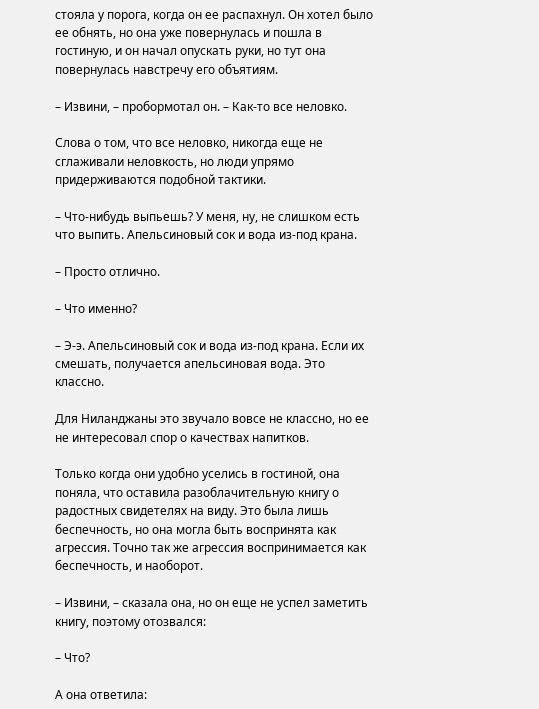стояла у порога, когда он ее распахнул. Он хотел было ее обнять, но она уже повернулась и пошла в гостиную, и он начал опускать руки, но тут она повернулась навстречу его объятиям.

– Извини, – пробормотал он. – Как-то все неловко.

Слова о том, что все неловко, никогда еще не сглаживали неловкость, но люди упрямо придерживаются подобной тактики.

– Что-нибудь выпьешь? У меня, ну, не слишком есть что выпить. Апельсиновый сок и вода из-под крана.

– Просто отлично.

– Что именно?

– Э-э. Апельсиновый сок и вода из-под крана. Если их смешать, получается апельсиновая вода. Это классно.

Для Ниланджаны это звучало вовсе не классно, но ее не интересовал спор о качествах напитков.

Только когда они удобно уселись в гостиной, она поняла, что оставила разоблачительную книгу о радостных свидетелях на виду. Это была лишь беспечность, но она могла быть воспринята как агрессия. Точно так же агрессия воспринимается как беспечность, и наоборот.

– Извини, – сказала она, но он еще не успел заметить книгу, поэтому отозвался:

– Что?

А она ответила: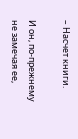– Насчет книги.

И он, по-прежнему не замечая ее,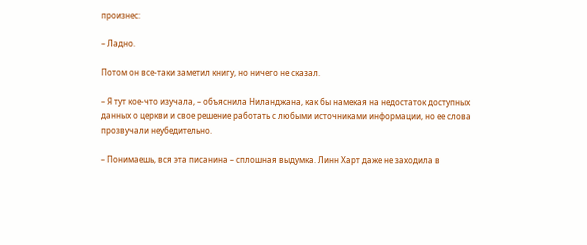произнес:

– Ладно.

Потом он все-таки заметил книгу, но ничего не сказал.

– Я тут кое-что изучала, – объяснила Ниланджана, как бы намекая на недостаток доступных данных о церкви и свое решение работать с любыми источниками информации, но ее слова прозвучали неубедительно.

– Понимаешь, вся эта писанина – сплошная выдумка. Линн Харт даже не заходила в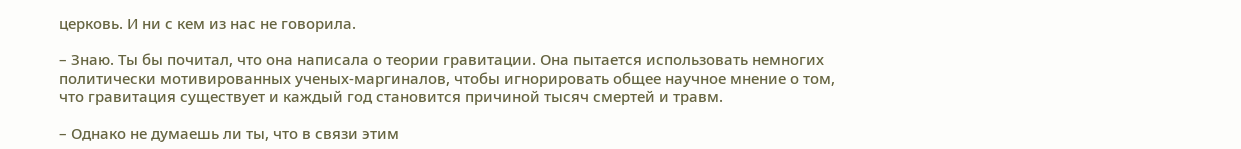церковь. И ни с кем из нас не говорила.

– Знаю. Ты бы почитал, что она написала о теории гравитации. Она пытается использовать немногих политически мотивированных ученых-маргиналов, чтобы игнорировать общее научное мнение о том, что гравитация существует и каждый год становится причиной тысяч смертей и травм.

– Однако не думаешь ли ты, что в связи этим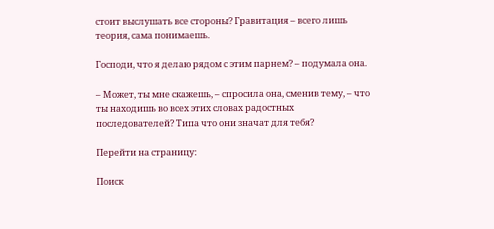стоит выслушать все стороны? Гравитация – всего лишь теория, сама понимаешь.

Господи, что я делаю рядом с этим парнем? – подумала она.

– Может, ты мне скажешь, – спросила она, сменив тему, – что ты находишь во всех этих словах радостных последователей? Типа что они значат для тебя?

Перейти на страницу:

Поиск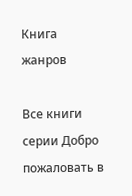Книга жанров

Все книги серии Добро пожаловать в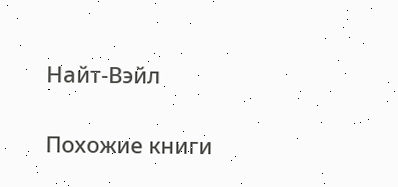Найт-Вэйл

Похожие книги